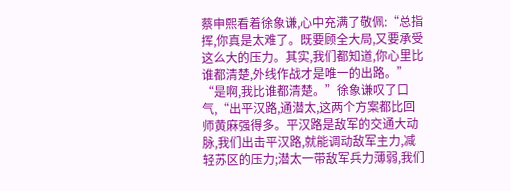蔡申熙看着徐象谦,心中充满了敬佩:“总指挥,你真是太难了。既要顾全大局,又要承受这么大的压力。其实,我们都知道,你心里比谁都清楚,外线作战才是唯一的出路。”
“是啊,我比谁都清楚。”徐象谦叹了口气,“出平汉路,通潜太,这两个方案都比回师黄麻强得多。平汉路是敌军的交通大动脉,我们出击平汉路,就能调动敌军主力,减轻苏区的压力;潜太一带敌军兵力薄弱,我们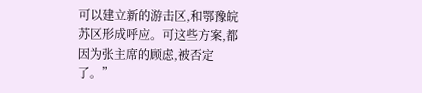可以建立新的游击区,和鄂豫皖苏区形成呼应。可这些方案,都因为张主席的顾虑,被否定了。”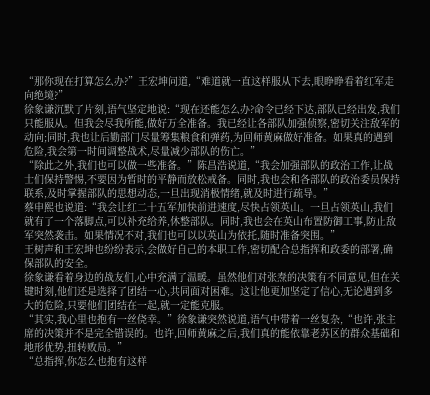“那你现在打算怎么办?”王宏坤问道,“难道就一直这样服从下去,眼睁睁看着红军走向绝境?”
徐象谦沉默了片刻,语气坚定地说:“现在还能怎么办?命令已经下达,部队已经出发,我们只能服从。但我会尽我所能,做好万全准备。我已经让各部队加强侦察,密切关注敌军的动向;同时,我也让后勤部门尽量筹集粮食和弹药,为回师黄麻做好准备。如果真的遇到危险,我会第一时间调整战术,尽量减少部队的伤亡。”
“除此之外,我们也可以做一些准备。”陈昌浩说道,“我会加强部队的政治工作,让战士们保持警惕,不要因为暂时的平静而放松戒备。同时,我也会和各部队的政治委员保持联系,及时掌握部队的思想动态,一旦出现消极情绪,就及时进行疏导。”
蔡申熙也说道:“我会让红二十五军加快前进速度,尽快占领英山。一旦占领英山,我们就有了一个落脚点,可以补充给养,休整部队。同时,我也会在英山布置防御工事,防止敌军突然袭击。如果情况不对,我们也可以以英山为依托,随时准备突围。”
王树声和王宏坤也纷纷表示,会做好自己的本职工作,密切配合总指挥和政委的部署,确保部队的安全。
徐象谦看着身边的战友们,心中充满了温暖。虽然他们对张焘的决策有不同意见,但在关键时刻,他们还是选择了团结一心,共同面对困难。这让他更加坚定了信心,无论遇到多大的危险,只要他们团结在一起,就一定能克服。
“其实,我心里也抱有一丝侥幸。”徐象谦突然说道,语气中带着一丝复杂,“也许,张主席的决策并不是完全错误的。也许,回师黄麻之后,我们真的能依靠老苏区的群众基础和地形优势,扭转败局。”
“总指挥,你怎么也抱有这样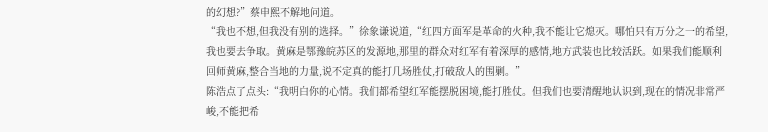的幻想?”蔡申熙不解地问道。
“我也不想,但我没有别的选择。”徐象谦说道,“红四方面军是革命的火种,我不能让它熄灭。哪怕只有万分之一的希望,我也要去争取。黄麻是鄂豫皖苏区的发源地,那里的群众对红军有着深厚的感情,地方武装也比较活跃。如果我们能顺利回师黄麻,整合当地的力量,说不定真的能打几场胜仗,打破敌人的围剿。”
陈浩点了点头:“我明白你的心情。我们都希望红军能摆脱困境,能打胜仗。但我们也要清醒地认识到,现在的情况非常严峻,不能把希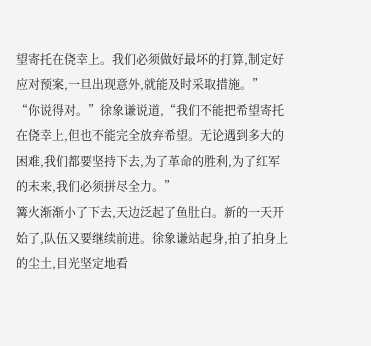望寄托在侥幸上。我们必须做好最坏的打算,制定好应对预案,一旦出现意外,就能及时采取措施。”
“你说得对。”徐象谦说道,“我们不能把希望寄托在侥幸上,但也不能完全放弃希望。无论遇到多大的困难,我们都要坚持下去,为了革命的胜利,为了红军的未来,我们必须拼尽全力。”
篝火渐渐小了下去,天边泛起了鱼肚白。新的一天开始了,队伍又要继续前进。徐象谦站起身,拍了拍身上的尘土,目光坚定地看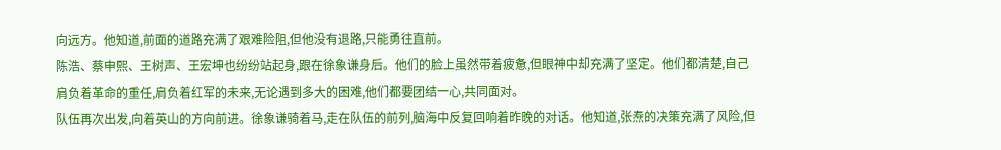向远方。他知道,前面的道路充满了艰难险阻,但他没有退路,只能勇往直前。
陈浩、蔡申熙、王树声、王宏坤也纷纷站起身,跟在徐象谦身后。他们的脸上虽然带着疲惫,但眼神中却充满了坚定。他们都清楚,自己肩负着革命的重任,肩负着红军的未来,无论遇到多大的困难,他们都要团结一心,共同面对。
队伍再次出发,向着英山的方向前进。徐象谦骑着马,走在队伍的前列,脑海中反复回响着昨晚的对话。他知道,张焘的决策充满了风险,但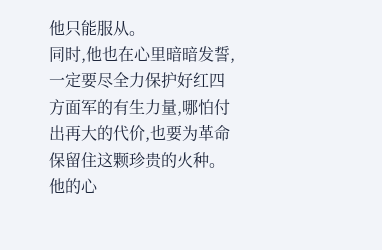他只能服从。
同时,他也在心里暗暗发誓,一定要尽全力保护好红四方面军的有生力量,哪怕付出再大的代价,也要为革命保留住这颗珍贵的火种。
他的心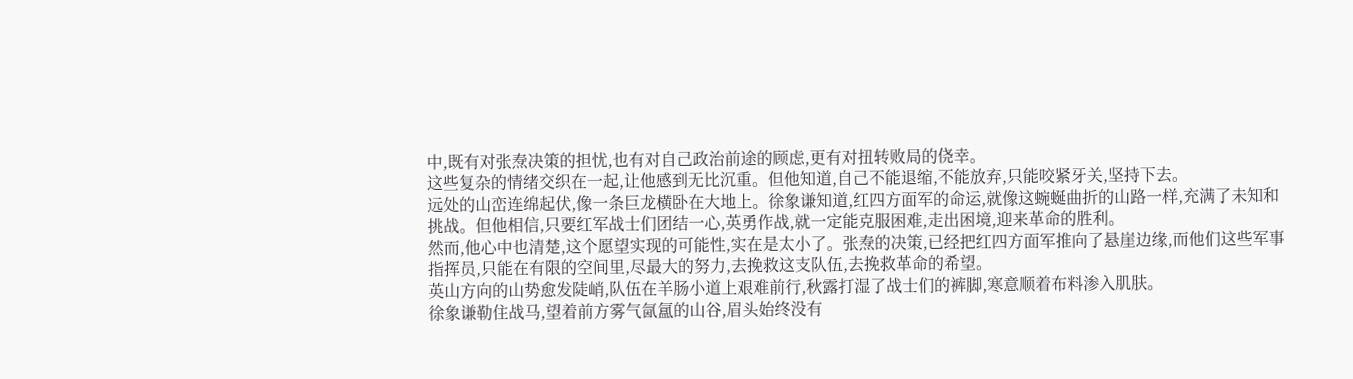中,既有对张焘决策的担忧,也有对自己政治前途的顾虑,更有对扭转败局的侥幸。
这些复杂的情绪交织在一起,让他感到无比沉重。但他知道,自己不能退缩,不能放弃,只能咬紧牙关,坚持下去。
远处的山峦连绵起伏,像一条巨龙横卧在大地上。徐象谦知道,红四方面军的命运,就像这蜿蜒曲折的山路一样,充满了未知和挑战。但他相信,只要红军战士们团结一心,英勇作战,就一定能克服困难,走出困境,迎来革命的胜利。
然而,他心中也清楚,这个愿望实现的可能性,实在是太小了。张焘的决策,已经把红四方面军推向了悬崖边缘,而他们这些军事指挥员,只能在有限的空间里,尽最大的努力,去挽救这支队伍,去挽救革命的希望。
英山方向的山势愈发陡峭,队伍在羊肠小道上艰难前行,秋露打湿了战士们的裤脚,寒意顺着布料渗入肌肤。
徐象谦勒住战马,望着前方雾气氤氲的山谷,眉头始终没有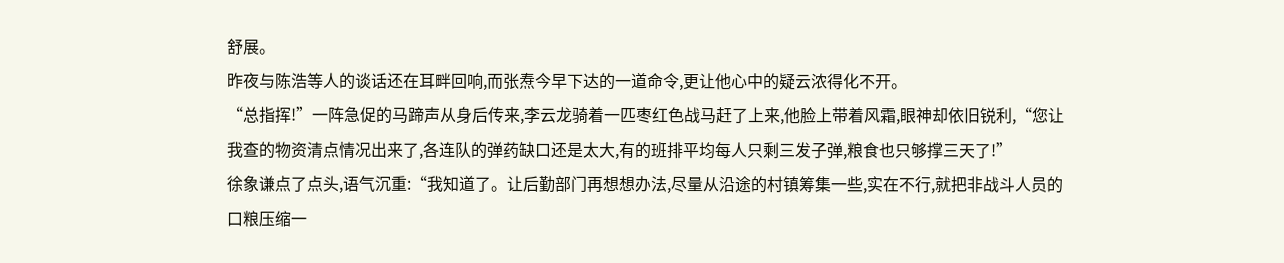舒展。
昨夜与陈浩等人的谈话还在耳畔回响,而张焘今早下达的一道命令,更让他心中的疑云浓得化不开。
“总指挥!”一阵急促的马蹄声从身后传来,李云龙骑着一匹枣红色战马赶了上来,他脸上带着风霜,眼神却依旧锐利,“您让我查的物资清点情况出来了,各连队的弹药缺口还是太大,有的班排平均每人只剩三发子弹,粮食也只够撑三天了!”
徐象谦点了点头,语气沉重:“我知道了。让后勤部门再想想办法,尽量从沿途的村镇筹集一些,实在不行,就把非战斗人员的口粮压缩一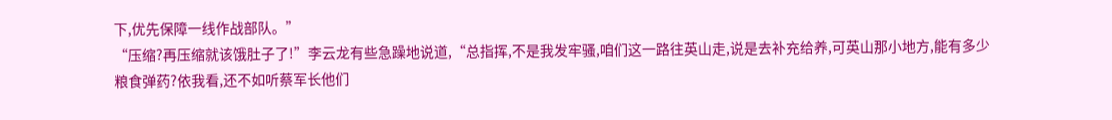下,优先保障一线作战部队。”
“压缩?再压缩就该饿肚子了!”李云龙有些急躁地说道,“总指挥,不是我发牢骚,咱们这一路往英山走,说是去补充给养,可英山那小地方,能有多少粮食弹药?依我看,还不如听蔡军长他们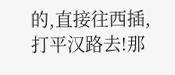的,直接往西插,打平汉路去!那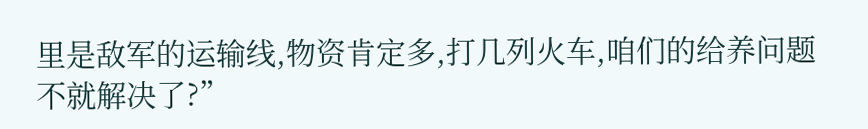里是敌军的运输线,物资肯定多,打几列火车,咱们的给养问题不就解决了?”